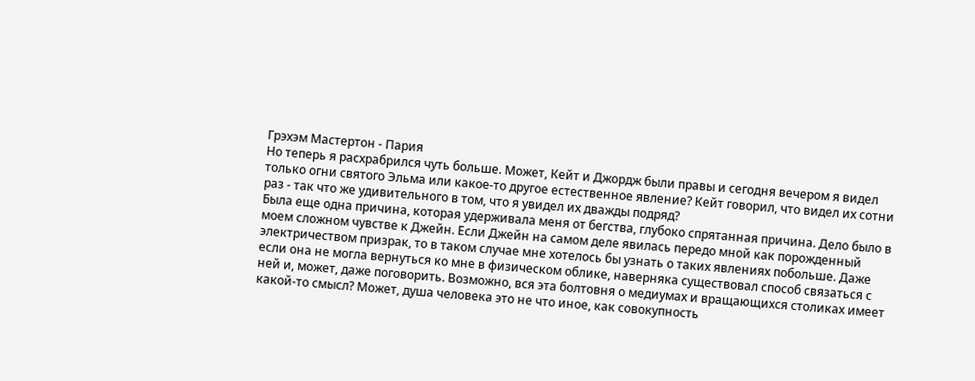Грэхэм Мастертон - Пария
Но теперь я расхрабрился чуть больше. Может, Кейт и Джордж были правы и сегодня вечером я видел только огни святого Эльма или какое-то другое естественное явление? Кейт говорил, что видел их сотни раз - так что же удивительного в том, что я увидел их дважды подряд?
Была еще одна причина, которая удерживала меня от бегства, глубоко спрятанная причина. Дело было в моем сложном чувстве к Джейн. Если Джейн на самом деле явилась передо мной как порожденный электричеством призрак, то в таком случае мне хотелось бы узнать о таких явлениях побольше. Даже если она не могла вернуться ко мне в физическом облике, наверняка существовал способ связаться с ней и, может, даже поговорить. Возможно, вся эта болтовня о медиумах и вращающихся столиках имеет какой-то смысл? Может, душа человека это не что иное, как совокупность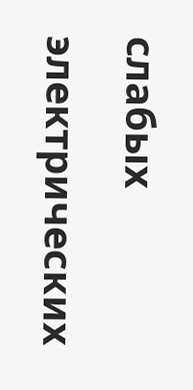слабых электрических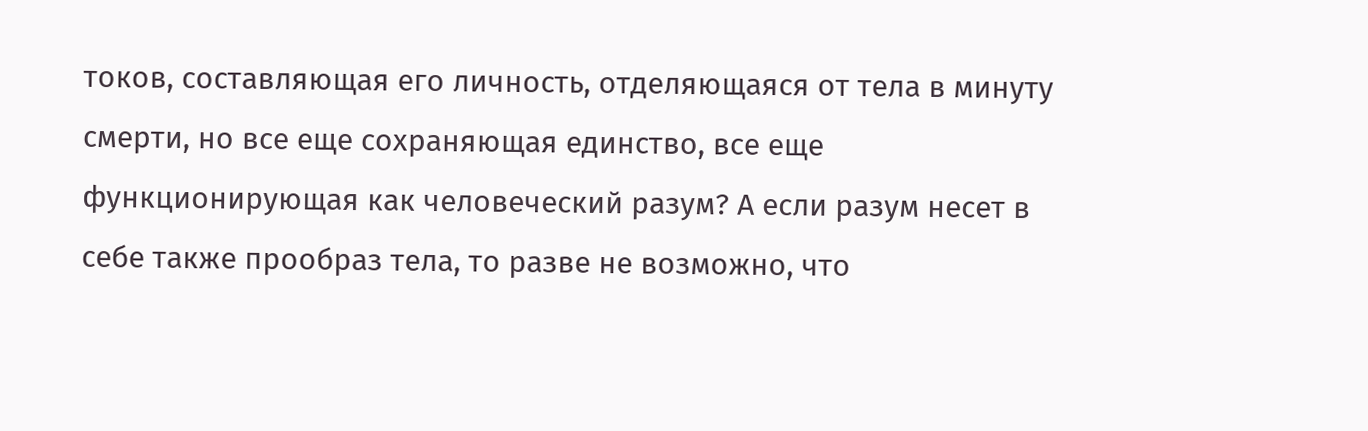токов, составляющая его личность, отделяющаяся от тела в минуту смерти, но все еще сохраняющая единство, все еще функционирующая как человеческий разум? А если разум несет в себе также прообраз тела, то разве не возможно, что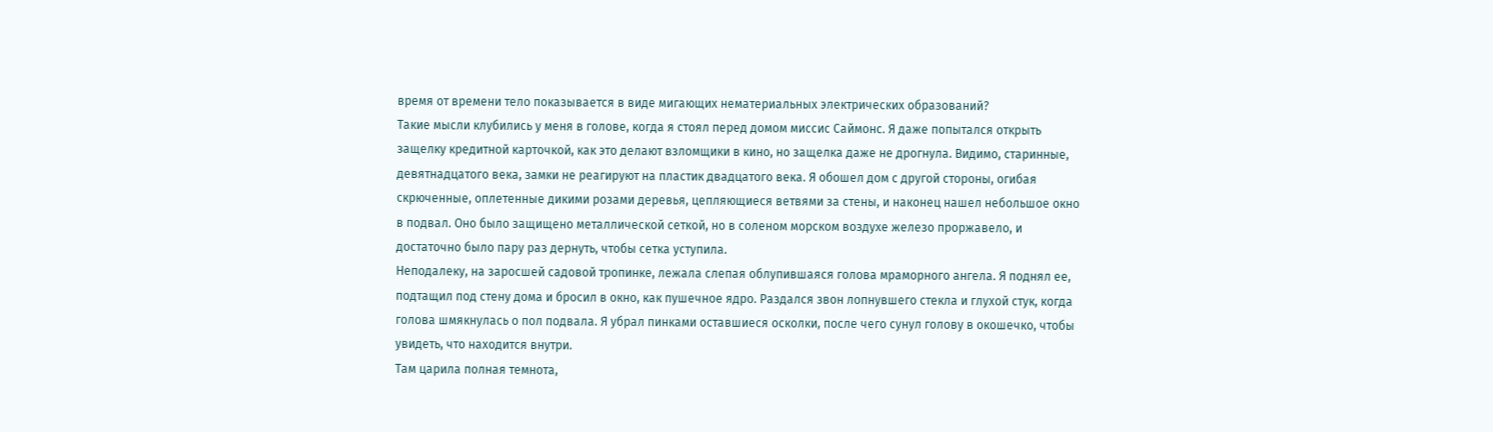время от времени тело показывается в виде мигающих нематериальных электрических образований?
Такие мысли клубились у меня в голове, когда я стоял перед домом миссис Саймонс. Я даже попытался открыть защелку кредитной карточкой, как это делают взломщики в кино, но защелка даже не дрогнула. Видимо, старинные, девятнадцатого века, замки не реагируют на пластик двадцатого века. Я обошел дом с другой стороны, огибая скрюченные, оплетенные дикими розами деревья, цепляющиеся ветвями за стены, и наконец нашел небольшое окно в подвал. Оно было защищено металлической сеткой, но в соленом морском воздухе железо проржавело, и достаточно было пару раз дернуть, чтобы сетка уступила.
Неподалеку, на заросшей садовой тропинке, лежала слепая облупившаяся голова мраморного ангела. Я поднял ее, подтащил под стену дома и бросил в окно, как пушечное ядро. Раздался звон лопнувшего стекла и глухой стук, когда голова шмякнулась о пол подвала. Я убрал пинками оставшиеся осколки, после чего сунул голову в окошечко, чтобы увидеть, что находится внутри.
Там царила полная темнота,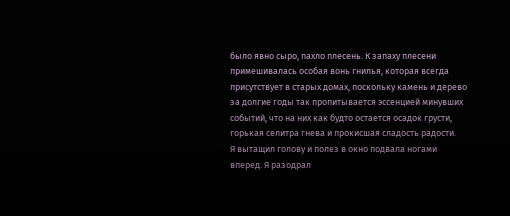было явно сыро, пахло плесень. К запаху плесени примешивалась особая вонь гнилья, которая всегда присутствует в старых домах, поскольку камень и дерево за долгие годы так пропитывается эссенцией минувших событий, что на них как будто остается осадок грусти, горькая селитра гнева и прокисшая сладость радости.
Я вытащил голову и полез в окно подвала ногами вперед. Я разодрал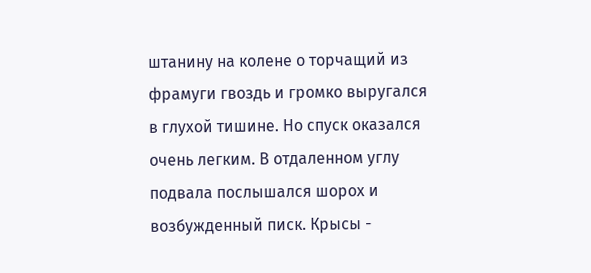штанину на колене о торчащий из фрамуги гвоздь и громко выругался в глухой тишине. Но спуск оказался очень легким. В отдаленном углу подвала послышался шорох и возбужденный писк. Крысы -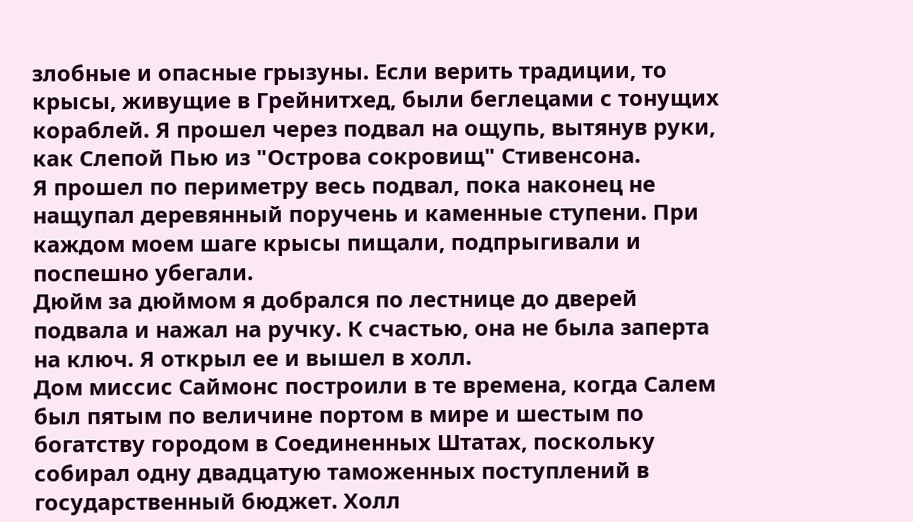злобные и опасные грызуны. Если верить традиции, то крысы, живущие в Грейнитхед, были беглецами с тонущих кораблей. Я прошел через подвал на ощупь, вытянув руки, как Слепой Пью из "Острова сокровищ" Стивенсона.
Я прошел по периметру весь подвал, пока наконец не нащупал деревянный поручень и каменные ступени. При каждом моем шаге крысы пищали, подпрыгивали и поспешно убегали.
Дюйм за дюймом я добрался по лестнице до дверей подвала и нажал на ручку. К счастью, она не была заперта на ключ. Я открыл ее и вышел в холл.
Дом миссис Саймонс построили в те времена, когда Салем был пятым по величине портом в мире и шестым по богатству городом в Соединенных Штатах, поскольку собирал одну двадцатую таможенных поступлений в государственный бюджет. Холл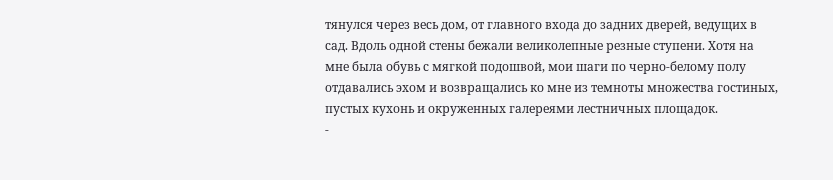тянулся через весь дом, от главного входа до задних дверей, ведущих в сад. Вдоль одной стены бежали великолепные резные ступени. Хотя на мне была обувь с мягкой подошвой, мои шаги по черно-белому полу отдавались эхом и возвращались ко мне из темноты множества гостиных, пустых кухонь и окруженных галереями лестничных площадок.
-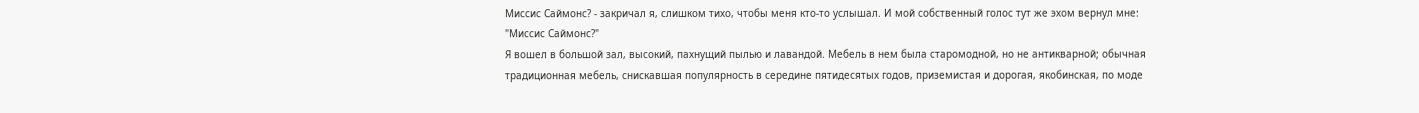Миссис Саймонс? - закричал я, слишком тихо, чтобы меня кто-то услышал. И мой собственный голос тут же эхом вернул мне: "Миссис Саймонс?"
Я вошел в большой зал, высокий, пахнущий пылью и лавандой. Мебель в нем была старомодной, но не антикварной; обычная традиционная мебель, снискавшая популярность в середине пятидесятых годов, приземистая и дорогая, якобинская, по моде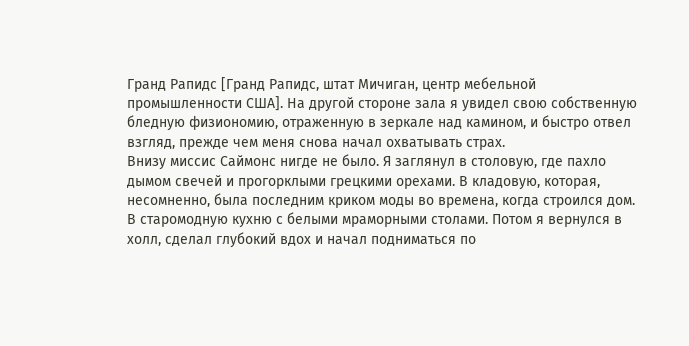Гранд Рапидс [Гранд Рапидс, штат Мичиган, центр мебельной промышленности США]. На другой стороне зала я увидел свою собственную бледную физиономию, отраженную в зеркале над камином, и быстро отвел взгляд, прежде чем меня снова начал охватывать страх.
Внизу миссис Саймонс нигде не было. Я заглянул в столовую, где пахло дымом свечей и прогорклыми грецкими орехами. В кладовую, которая, несомненно, была последним криком моды во времена, когда строился дом. В старомодную кухню с белыми мраморными столами. Потом я вернулся в холл, сделал глубокий вдох и начал подниматься по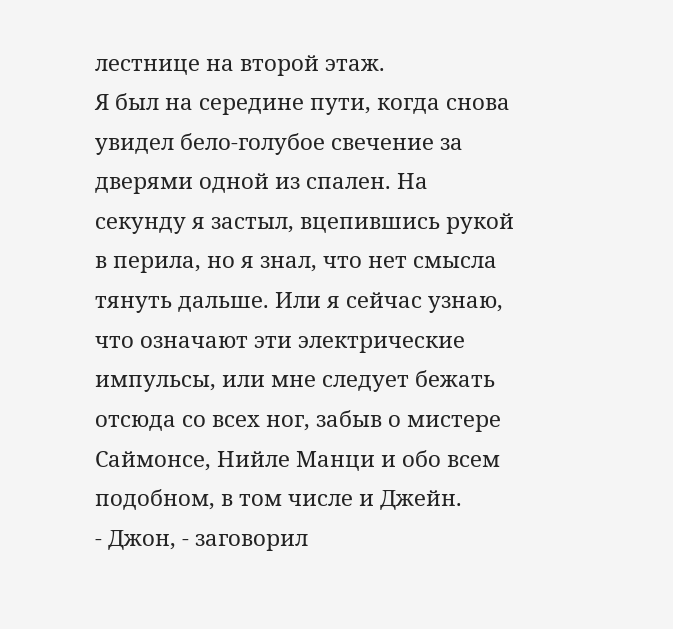лестнице на второй этаж.
Я был на середине пути, когда снова увидел бело-голубое свечение за дверями одной из спален. На секунду я застыл, вцепившись рукой в перила, но я знал, что нет смысла тянуть дальше. Или я сейчас узнаю, что означают эти электрические импульсы, или мне следует бежать отсюда со всех ног, забыв о мистере Саймонсе, Нийле Манци и обо всем подобном, в том числе и Джейн.
- Джон, - заговорил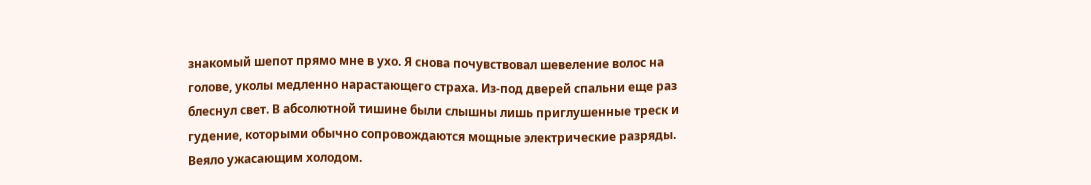знакомый шепот прямо мне в ухо. Я снова почувствовал шевеление волос на голове, уколы медленно нарастающего страха. Из-под дверей спальни еще раз блеснул свет. В абсолютной тишине были слышны лишь приглушенные треск и гудение, которыми обычно сопровождаются мощные электрические разряды. Веяло ужасающим холодом.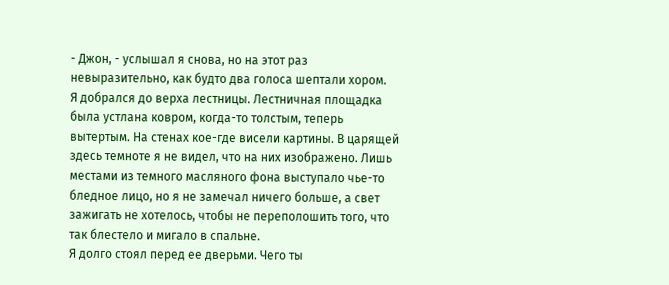- Джон, - услышал я снова, но на этот раз невыразительно, как будто два голоса шептали хором.
Я добрался до верха лестницы. Лестничная площадка была устлана ковром, когда-то толстым, теперь вытертым. На стенах кое-где висели картины. В царящей здесь темноте я не видел, что на них изображено. Лишь местами из темного масляного фона выступало чье-то бледное лицо, но я не замечал ничего больше, а свет зажигать не хотелось, чтобы не переполошить того, что так блестело и мигало в спальне.
Я долго стоял перед ее дверьми. Чего ты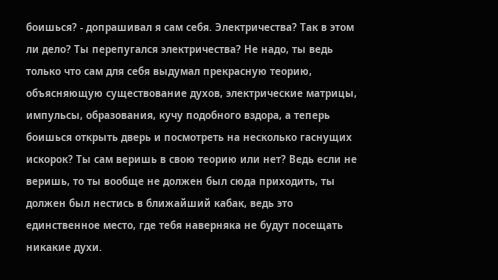боишься? - допрашивал я сам себя. Электричества? Так в этом ли дело? Ты перепугался электричества? Не надо, ты ведь только что сам для себя выдумал прекрасную теорию, объясняющую существование духов, электрические матрицы, импульсы, образования, кучу подобного вздора, а теперь боишься открыть дверь и посмотреть на несколько гаснущих искорок? Ты сам веришь в свою теорию или нет? Ведь если не веришь, то ты вообще не должен был сюда приходить, ты должен был нестись в ближайший кабак, ведь это единственное место, где тебя наверняка не будут посещать никакие духи.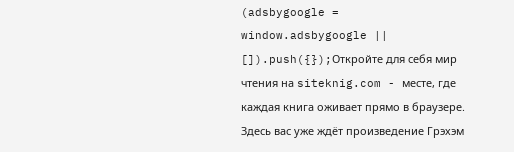(adsbygoogle = window.adsbygoogle || []).push({});Откройте для себя мир чтения на siteknig.com - месте, где каждая книга оживает прямо в браузере. Здесь вас уже ждёт произведение Грэхэм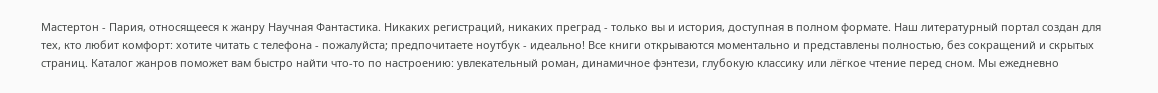Мастертон - Пария, относящееся к жанру Научная Фантастика. Никаких регистраций, никаких преград - только вы и история, доступная в полном формате. Наш литературный портал создан для тех, кто любит комфорт: хотите читать с телефона - пожалуйста; предпочитаете ноутбук - идеально! Все книги открываются моментально и представлены полностью, без сокращений и скрытых страниц. Каталог жанров поможет вам быстро найти что-то по настроению: увлекательный роман, динамичное фэнтези, глубокую классику или лёгкое чтение перед сном. Мы ежедневно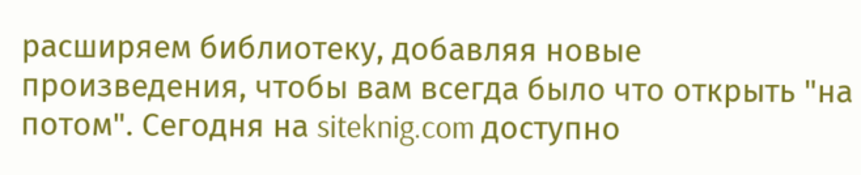расширяем библиотеку, добавляя новые произведения, чтобы вам всегда было что открыть "на потом". Сегодня на siteknig.com доступно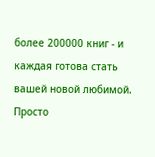более 200000 книг - и каждая готова стать вашей новой любимой. Просто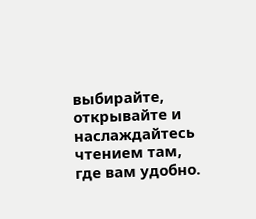выбирайте, открывайте и наслаждайтесь чтением там, где вам удобно.